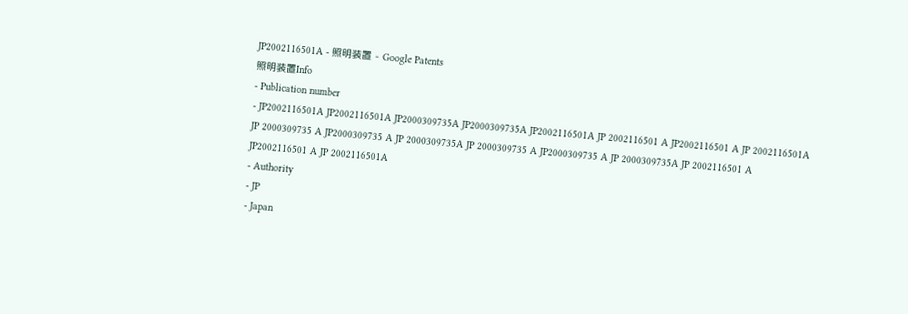JP2002116501A - 照明装置 - Google Patents
照明装置Info
- Publication number
- JP2002116501A JP2002116501A JP2000309735A JP2000309735A JP2002116501A JP 2002116501 A JP2002116501 A JP 2002116501A JP 2000309735 A JP2000309735 A JP 2000309735A JP 2000309735 A JP2000309735 A JP 2000309735A JP 2002116501 A JP2002116501 A JP 2002116501A
- Authority
- JP
- Japan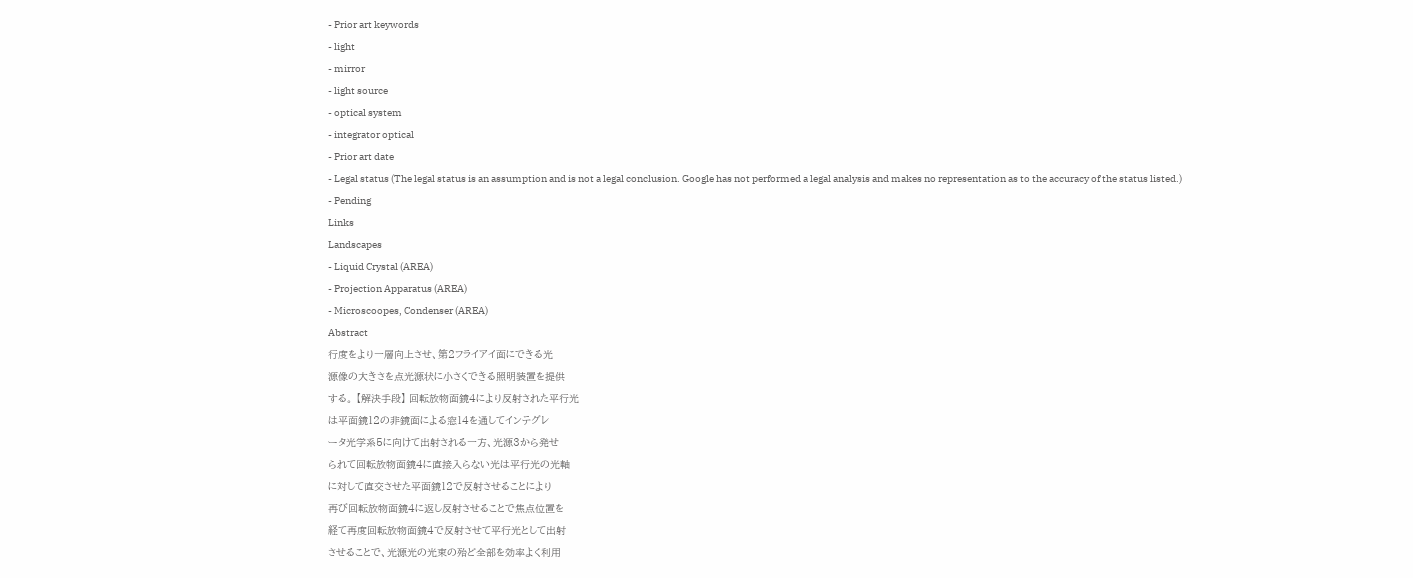- Prior art keywords
- light
- mirror
- light source
- optical system
- integrator optical
- Prior art date
- Legal status (The legal status is an assumption and is not a legal conclusion. Google has not performed a legal analysis and makes no representation as to the accuracy of the status listed.)
- Pending
Links
Landscapes
- Liquid Crystal (AREA)
- Projection Apparatus (AREA)
- Microscoopes, Condenser (AREA)
Abstract
行度をより一層向上させ、第2フライアイ面にできる光
源像の大きさを点光源状に小さくできる照明装置を提供
する。 【解決手段】 回転放物面鏡4により反射された平行光
は平面鏡12の非鏡面による窓14を通してインテグレ
ータ光学系5に向けて出射される一方、光源3から発せ
られて回転放物面鏡4に直接入らない光は平行光の光軸
に対して直交させた平面鏡12で反射させることにより
再び回転放物面鏡4に返し反射させることで焦点位置を
経て再度回転放物面鏡4で反射させて平行光として出射
させることで、光源光の光束の殆ど全部を効率よく利用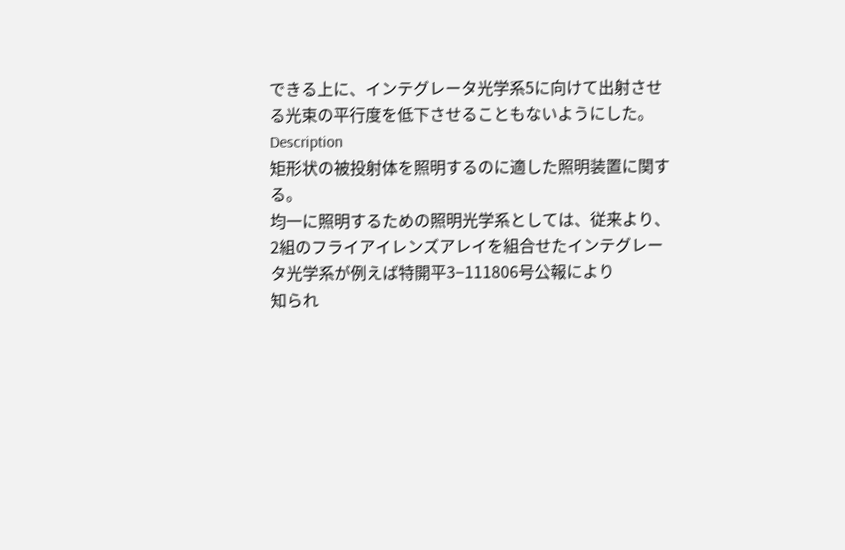できる上に、インテグレータ光学系5に向けて出射させ
る光束の平行度を低下させることもないようにした。
Description
矩形状の被投射体を照明するのに適した照明装置に関す
る。
均一に照明するための照明光学系としては、従来より、
2組のフライアイレンズアレイを組合せたインテグレー
タ光学系が例えば特開平3−111806号公報により
知られ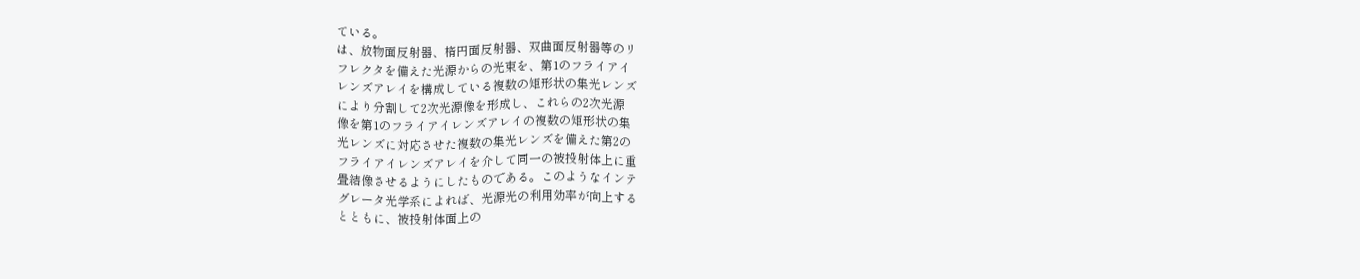ている。
は、放物面反射器、楕円面反射器、双曲面反射器等のリ
フレクタを備えた光源からの光束を、第1のフライアイ
レンズアレイを構成している複数の矩形状の集光レンズ
により分割して2次光源像を形成し、これらの2次光源
像を第1のフライアイレンズアレイの複数の矩形状の集
光レンズに対応させた複数の集光レンズを備えた第2の
フライアイレンズアレイを介して同一の被投射体上に重
畳結像させるようにしたものである。このようなインテ
グレータ光学系によれば、光源光の利用効率が向上する
とともに、被投射体面上の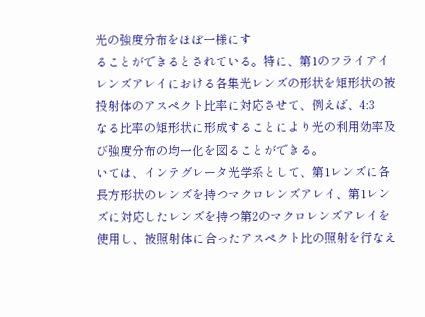光の強度分布をほぼ一様にす
ることができるとされている。特に、第1のフライアイ
レンズアレイにおける各集光レンズの形状を矩形状の被
投射体のアスペクト比率に対応させて、例えば、4:3
なる比率の矩形状に形成することにより光の利用効率及
び強度分布の均一化を図ることができる。
いては、インテグレータ光学系として、第1レンズに各
長方形状のレンズを持つマクロレンズアレイ、第1レン
ズに対応したレンズを持つ第2のマクロレンズアレイを
使用し、被照射体に合ったアスペクト比の照射を行なえ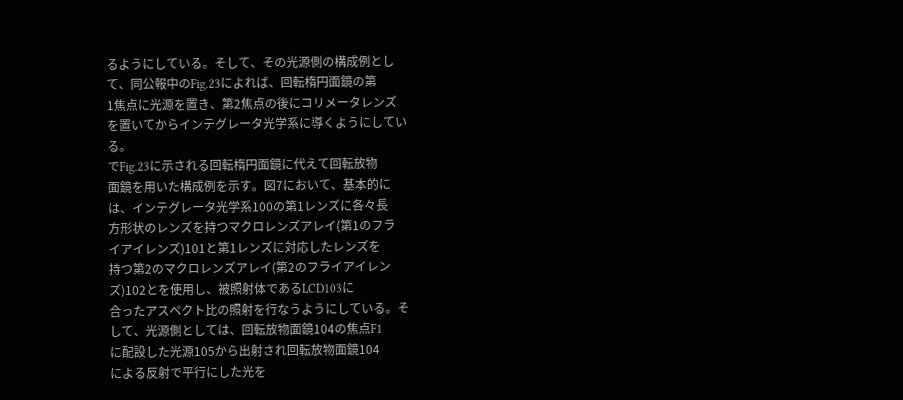るようにしている。そして、その光源側の構成例とし
て、同公報中のFig.23によれば、回転楕円面鏡の第
1焦点に光源を置き、第2焦点の後にコリメータレンズ
を置いてからインテグレータ光学系に導くようにしてい
る。
でFig.23に示される回転楕円面鏡に代えて回転放物
面鏡を用いた構成例を示す。図7において、基本的に
は、インテグレータ光学系100の第1レンズに各々長
方形状のレンズを持つマクロレンズアレイ(第1のフラ
イアイレンズ)101と第1レンズに対応したレンズを
持つ第2のマクロレンズアレイ(第2のフライアイレン
ズ)102とを使用し、被照射体であるLCD103に
合ったアスペクト比の照射を行なうようにしている。そ
して、光源側としては、回転放物面鏡104の焦点F1
に配設した光源105から出射され回転放物面鏡104
による反射で平行にした光を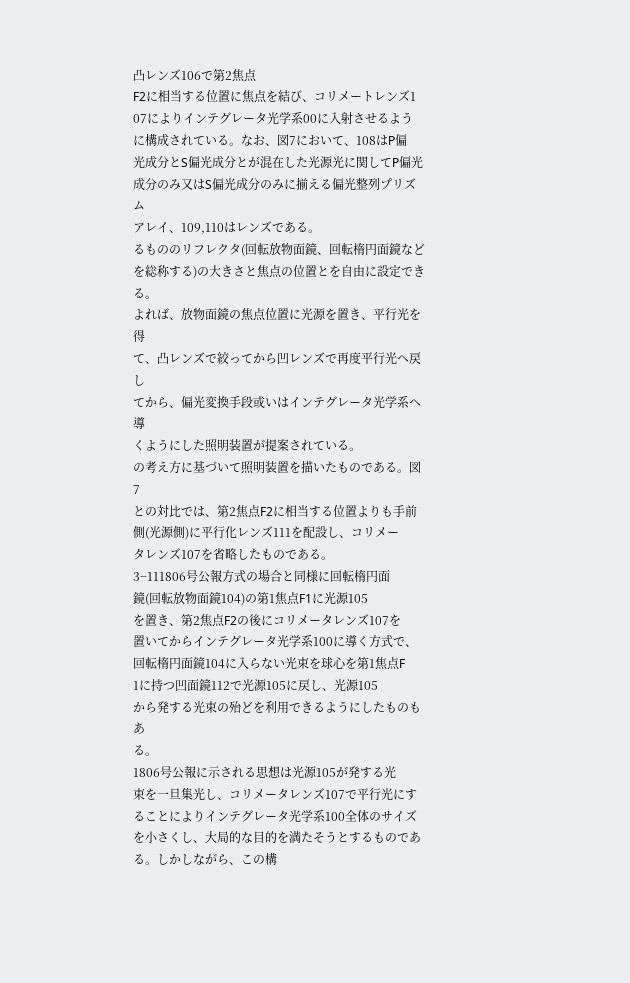凸レンズ106で第2焦点
F2に相当する位置に焦点を結び、コリメートレンズ1
07によりインテグレータ光学系00に入射させるよう
に構成されている。なお、図7において、108はP偏
光成分とS偏光成分とが混在した光源光に関してP偏光
成分のみ又はS偏光成分のみに揃える偏光整列プリズム
アレイ、109,110はレンズである。
るもののリフレクタ(回転放物面鏡、回転楕円面鏡など
を総称する)の大きさと焦点の位置とを自由に設定でき
る。
よれば、放物面鏡の焦点位置に光源を置き、平行光を得
て、凸レンズで絞ってから凹レンズで再度平行光へ戻し
てから、偏光変換手段或いはインテグレータ光学系へ導
くようにした照明装置が提案されている。
の考え方に基づいて照明装置を描いたものである。図7
との対比では、第2焦点F2に相当する位置よりも手前
側(光源側)に平行化レンズ111を配設し、コリメー
タレンズ107を省略したものである。
3−111806号公報方式の場合と同様に回転楕円面
鏡(回転放物面鏡104)の第1焦点F1に光源105
を置き、第2焦点F2の後にコリメータレンズ107を
置いてからインテグレータ光学系100に導く方式で、
回転楕円面鏡104に入らない光束を球心を第1焦点F
1に持つ凹面鏡112で光源105に戻し、光源105
から発する光束の殆どを利用できるようにしたものもあ
る。
1806号公報に示される思想は光源105が発する光
束を一旦集光し、コリメータレンズ107で平行光にす
ることによりインテグレータ光学系100全体のサイズ
を小さくし、大局的な目的を満たそうとするものであ
る。しかしながら、この構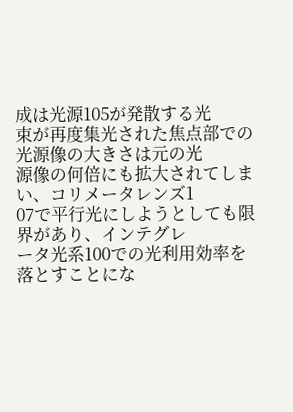成は光源105が発散する光
束が再度集光された焦点部での光源像の大きさは元の光
源像の何倍にも拡大されてしまい、コリメータレンズ1
07で平行光にしようとしても限界があり、インテグレ
ータ光系100での光利用効率を落とすことにな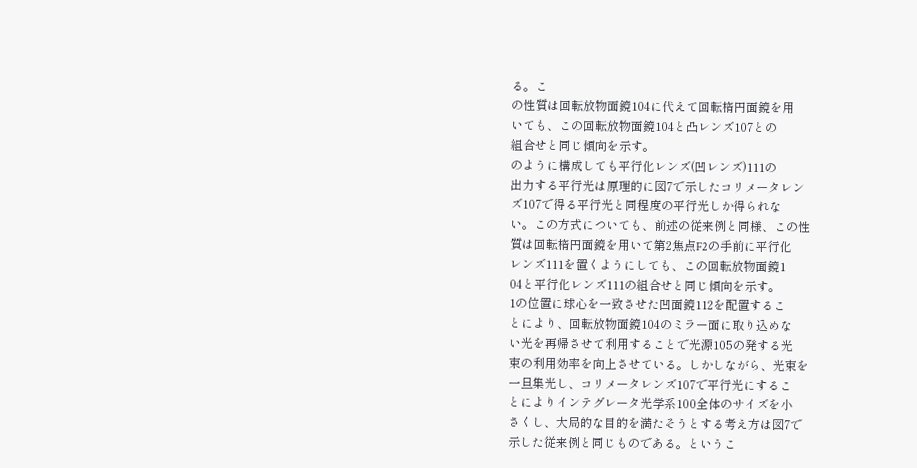る。こ
の性質は回転放物面鏡104に代えて回転楕円面鏡を用
いても、この回転放物面鏡104と凸レンズ107との
組合せと同じ傾向を示す。
のように構成しても平行化レンズ(凹レンズ)111の
出力する平行光は原理的に図7で示したコリメータレン
ズ107で得る平行光と同程度の平行光しか得られな
い。この方式についても、前述の従来例と同様、この性
質は回転楕円面鏡を用いて第2焦点F2の手前に平行化
レンズ111を置くようにしても、この回転放物面鏡1
04と平行化レンズ111の組合せと同じ傾向を示す。
1の位置に球心を一致させた凹面鏡112を配置するこ
とにより、回転放物面鏡104のミラー面に取り込めな
い光を再帰させて利用することで光源105の発する光
束の利用効率を向上させている。しかしながら、光束を
一旦集光し、コリメータレンズ107で平行光にするこ
とによりインテグレータ光学系100全体のサイズを小
さくし、大局的な目的を満たそうとする考え方は図7で
示した従来例と同じものである。というこ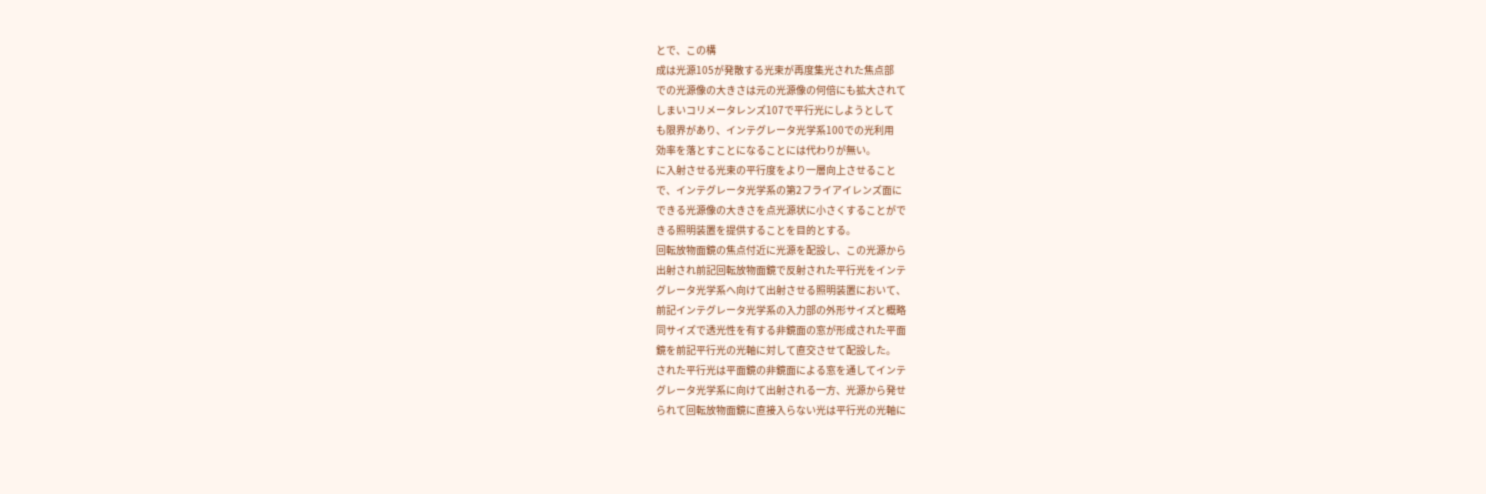とで、この構
成は光源105が発散する光束が再度集光された焦点部
での光源像の大きさは元の光源像の何倍にも拡大されて
しまいコリメータレンズ107で平行光にしようとして
も限界があり、インテグレータ光学系100での光利用
効率を落とすことになることには代わりが無い。
に入射させる光束の平行度をより一層向上させること
で、インテグレータ光学系の第2フライアイレンズ面に
できる光源像の大きさを点光源状に小さくすることがで
きる照明装置を提供することを目的とする。
回転放物面鏡の焦点付近に光源を配設し、この光源から
出射され前記回転放物面鏡で反射された平行光をインテ
グレータ光学系へ向けて出射させる照明装置において、
前記インテグレータ光学系の入力部の外形サイズと概略
同サイズで透光性を有する非鏡面の窓が形成された平面
鏡を前記平行光の光軸に対して直交させて配設した。
された平行光は平面鏡の非鏡面による窓を通してインテ
グレータ光学系に向けて出射される一方、光源から発せ
られて回転放物面鏡に直接入らない光は平行光の光軸に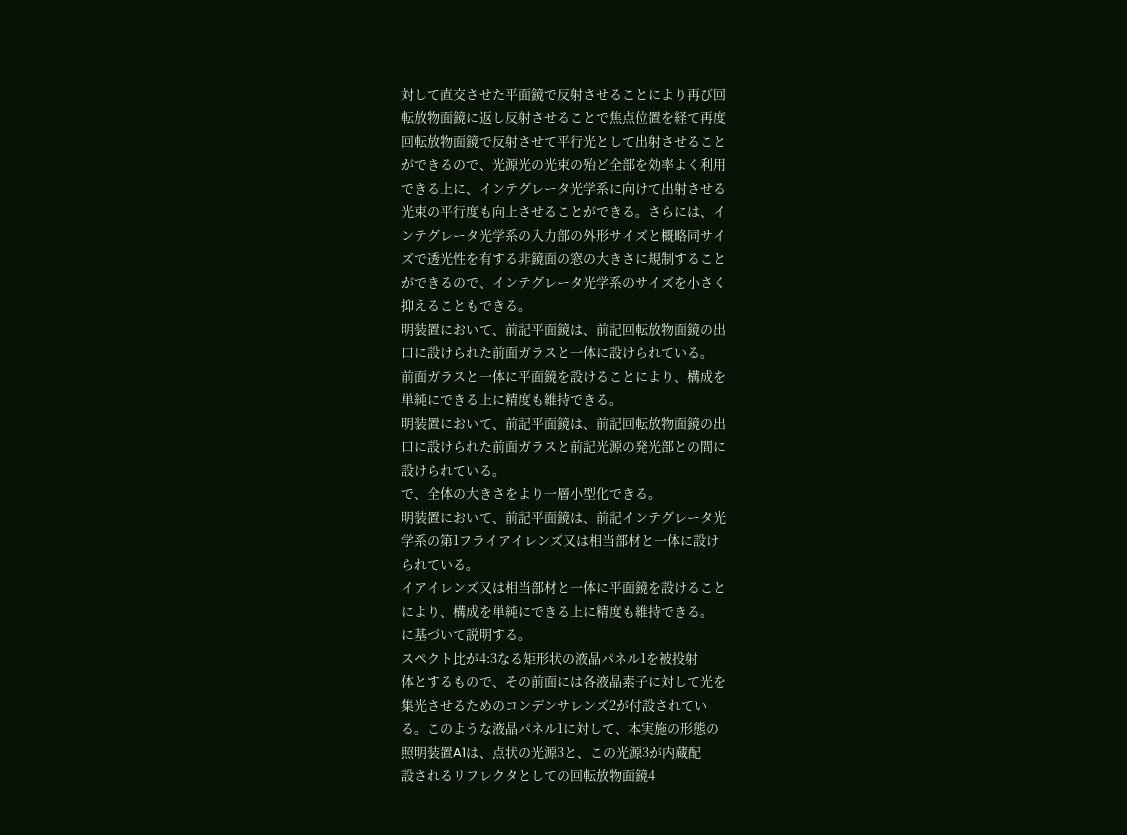対して直交させた平面鏡で反射させることにより再び回
転放物面鏡に返し反射させることで焦点位置を経て再度
回転放物面鏡で反射させて平行光として出射させること
ができるので、光源光の光束の殆ど全部を効率よく利用
できる上に、インテグレータ光学系に向けて出射させる
光束の平行度も向上させることができる。さらには、イ
ンテグレータ光学系の入力部の外形サイズと概略同サイ
ズで透光性を有する非鏡面の窓の大きさに規制すること
ができるので、インテグレータ光学系のサイズを小さく
抑えることもできる。
明装置において、前記平面鏡は、前記回転放物面鏡の出
口に設けられた前面ガラスと一体に設けられている。
前面ガラスと一体に平面鏡を設けることにより、構成を
単純にできる上に精度も維持できる。
明装置において、前記平面鏡は、前記回転放物面鏡の出
口に設けられた前面ガラスと前記光源の発光部との間に
設けられている。
で、全体の大きさをより一層小型化できる。
明装置において、前記平面鏡は、前記インテグレータ光
学系の第1フライアイレンズ又は相当部材と一体に設け
られている。
イアイレンズ又は相当部材と一体に平面鏡を設けること
により、構成を単純にできる上に精度も維持できる。
に基づいて説明する。
スペクト比が4:3なる矩形状の液晶パネル1を被投射
体とするもので、その前面には各液晶素子に対して光を
集光させるためのコンデンサレンズ2が付設されてい
る。このような液晶パネル1に対して、本実施の形態の
照明装置A1は、点状の光源3と、この光源3が内蔵配
設されるリフレクタとしての回転放物面鏡4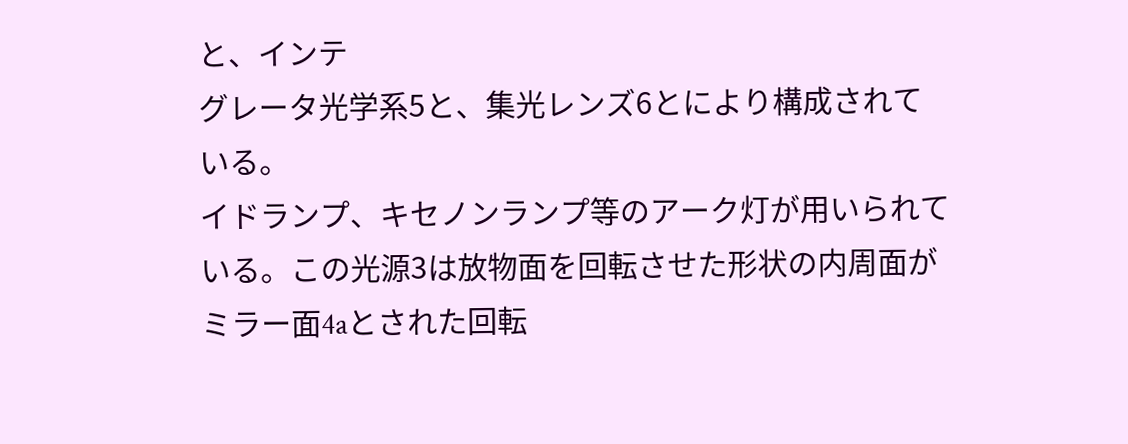と、インテ
グレータ光学系5と、集光レンズ6とにより構成されて
いる。
イドランプ、キセノンランプ等のアーク灯が用いられて
いる。この光源3は放物面を回転させた形状の内周面が
ミラー面4aとされた回転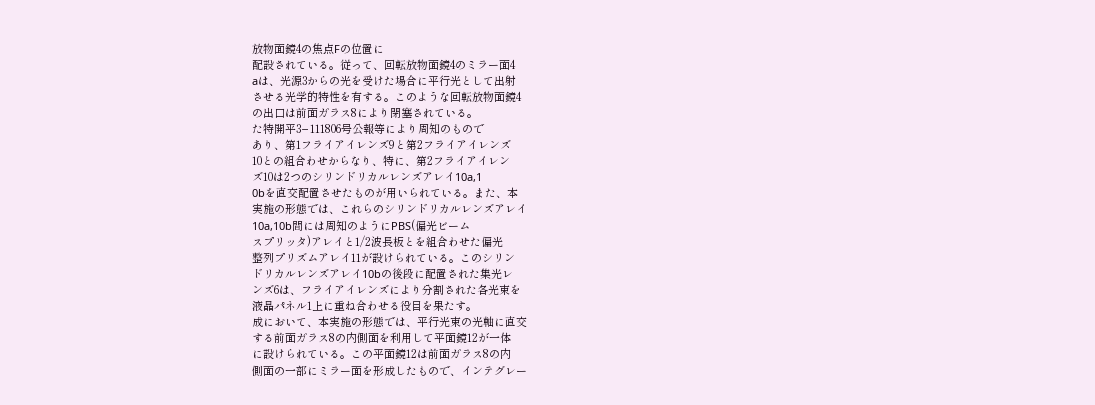放物面鏡4の焦点Fの位置に
配設されている。従って、回転放物面鏡4のミラー面4
aは、光源3からの光を受けた場合に平行光として出射
させる光学的特性を有する。このような回転放物面鏡4
の出口は前面ガラス8により閉塞されている。
た特開平3−111806号公報等により周知のもので
あり、第1フライアイレンズ9と第2フライアイレンズ
10との組合わせからなり、特に、第2フライアイレン
ズ10は2つのシリンドリカルレンズアレイ10a,1
0bを直交配置させたものが用いられている。また、本
実施の形態では、これらのシリンドリカルレンズアレイ
10a,10b間には周知のようにPBS(偏光ビーム
スプリッタ)アレイと1/2波長板とを組合わせた偏光
整列プリズムアレイ11が設けられている。このシリン
ドリカルレンズアレイ10bの後段に配置された集光レ
ンズ6は、フライアイレンズにより分割された各光束を
液晶パネル1上に重ね合わせる役目を果たす。
成において、本実施の形態では、平行光束の光軸に直交
する前面ガラス8の内側面を利用して平面鏡12が一体
に設けられている。この平面鏡12は前面ガラス8の内
側面の一部にミラー面を形成したもので、インテグレー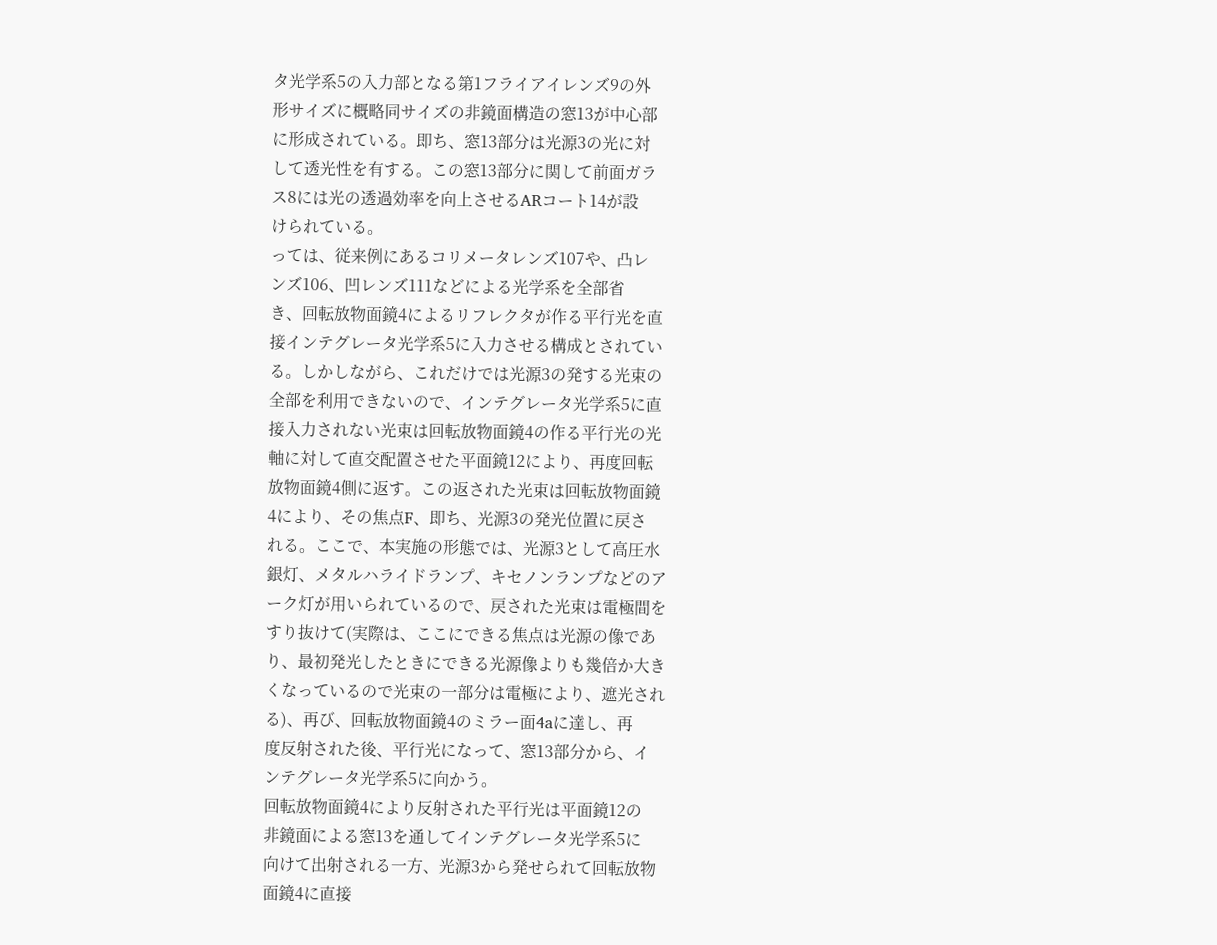タ光学系5の入力部となる第1フライアイレンズ9の外
形サイズに概略同サイズの非鏡面構造の窓13が中心部
に形成されている。即ち、窓13部分は光源3の光に対
して透光性を有する。この窓13部分に関して前面ガラ
ス8には光の透過効率を向上させるARコート14が設
けられている。
っては、従来例にあるコリメータレンズ107や、凸レ
ンズ106、凹レンズ111などによる光学系を全部省
き、回転放物面鏡4によるリフレクタが作る平行光を直
接インテグレータ光学系5に入力させる構成とされてい
る。しかしながら、これだけでは光源3の発する光束の
全部を利用できないので、インテグレータ光学系5に直
接入力されない光束は回転放物面鏡4の作る平行光の光
軸に対して直交配置させた平面鏡12により、再度回転
放物面鏡4側に返す。この返された光束は回転放物面鏡
4により、その焦点F、即ち、光源3の発光位置に戻さ
れる。ここで、本実施の形態では、光源3として高圧水
銀灯、メタルハライドランプ、キセノンランプなどのア
ーク灯が用いられているので、戻された光束は電極間を
すり抜けて(実際は、ここにできる焦点は光源の像であ
り、最初発光したときにできる光源像よりも幾倍か大き
くなっているので光束の一部分は電極により、遮光され
る)、再び、回転放物面鏡4のミラー面4aに達し、再
度反射された後、平行光になって、窓13部分から、イ
ンテグレータ光学系5に向かう。
回転放物面鏡4により反射された平行光は平面鏡12の
非鏡面による窓13を通してインテグレータ光学系5に
向けて出射される一方、光源3から発せられて回転放物
面鏡4に直接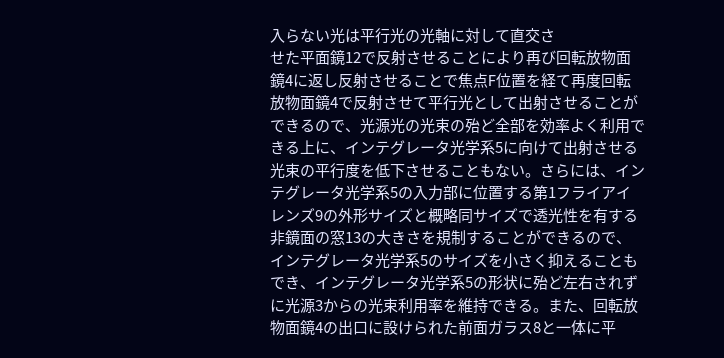入らない光は平行光の光軸に対して直交さ
せた平面鏡12で反射させることにより再び回転放物面
鏡4に返し反射させることで焦点F位置を経て再度回転
放物面鏡4で反射させて平行光として出射させることが
できるので、光源光の光束の殆ど全部を効率よく利用で
きる上に、インテグレータ光学系5に向けて出射させる
光束の平行度を低下させることもない。さらには、イン
テグレータ光学系5の入力部に位置する第1フライアイ
レンズ9の外形サイズと概略同サイズで透光性を有する
非鏡面の窓13の大きさを規制することができるので、
インテグレータ光学系5のサイズを小さく抑えることも
でき、インテグレータ光学系5の形状に殆ど左右されず
に光源3からの光束利用率を維持できる。また、回転放
物面鏡4の出口に設けられた前面ガラス8と一体に平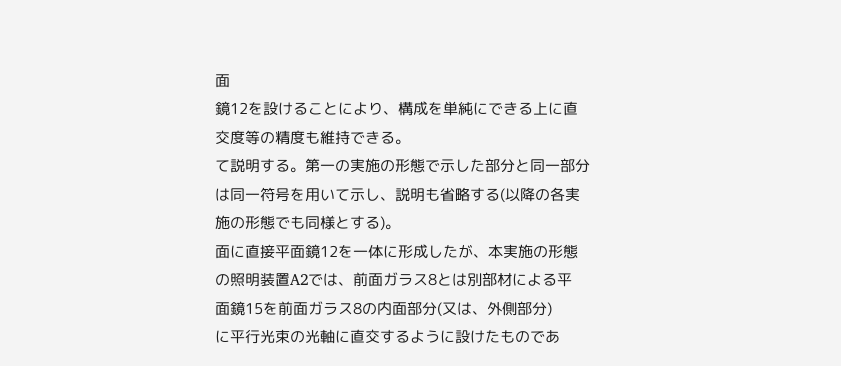面
鏡12を設けることにより、構成を単純にできる上に直
交度等の精度も維持できる。
て説明する。第一の実施の形態で示した部分と同一部分
は同一符号を用いて示し、説明も省略する(以降の各実
施の形態でも同様とする)。
面に直接平面鏡12を一体に形成したが、本実施の形態
の照明装置A2では、前面ガラス8とは別部材による平
面鏡15を前面ガラス8の内面部分(又は、外側部分)
に平行光束の光軸に直交するように設けたものであ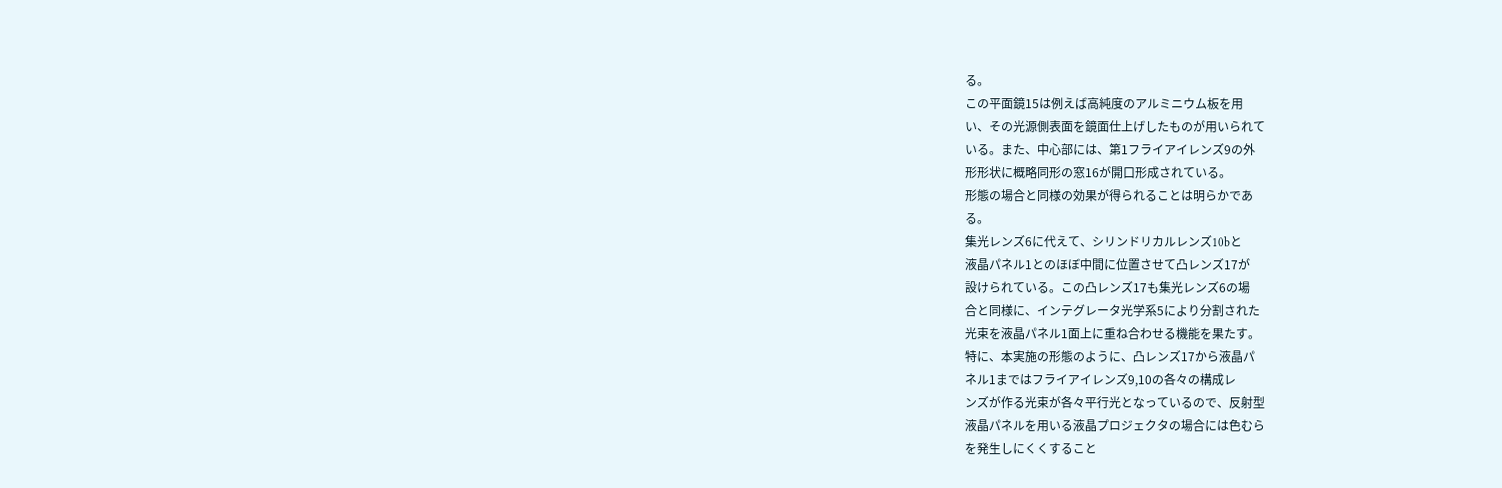る。
この平面鏡15は例えば高純度のアルミニウム板を用
い、その光源側表面を鏡面仕上げしたものが用いられて
いる。また、中心部には、第1フライアイレンズ9の外
形形状に概略同形の窓16が開口形成されている。
形態の場合と同様の効果が得られることは明らかであ
る。
集光レンズ6に代えて、シリンドリカルレンズ10bと
液晶パネル1とのほぼ中間に位置させて凸レンズ17が
設けられている。この凸レンズ17も集光レンズ6の場
合と同様に、インテグレータ光学系5により分割された
光束を液晶パネル1面上に重ね合わせる機能を果たす。
特に、本実施の形態のように、凸レンズ17から液晶パ
ネル1まではフライアイレンズ9,10の各々の構成レ
ンズが作る光束が各々平行光となっているので、反射型
液晶パネルを用いる液晶プロジェクタの場合には色むら
を発生しにくくすること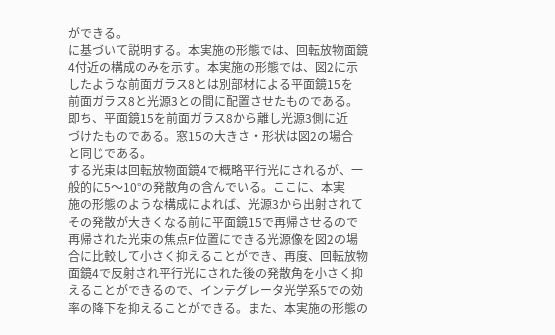ができる。
に基づいて説明する。本実施の形態では、回転放物面鏡
4付近の構成のみを示す。本実施の形態では、図2に示
したような前面ガラス8とは別部材による平面鏡15を
前面ガラス8と光源3との間に配置させたものである。
即ち、平面鏡15を前面ガラス8から離し光源3側に近
づけたものである。窓15の大きさ・形状は図2の場合
と同じである。
する光束は回転放物面鏡4で概略平行光にされるが、一
般的に5〜10°の発散角の含んでいる。ここに、本実
施の形態のような構成によれば、光源3から出射されて
その発散が大きくなる前に平面鏡15で再帰させるので
再帰された光束の焦点F位置にできる光源像を図2の場
合に比較して小さく抑えることができ、再度、回転放物
面鏡4で反射され平行光にされた後の発散角を小さく抑
えることができるので、インテグレータ光学系5での効
率の降下を抑えることができる。また、本実施の形態の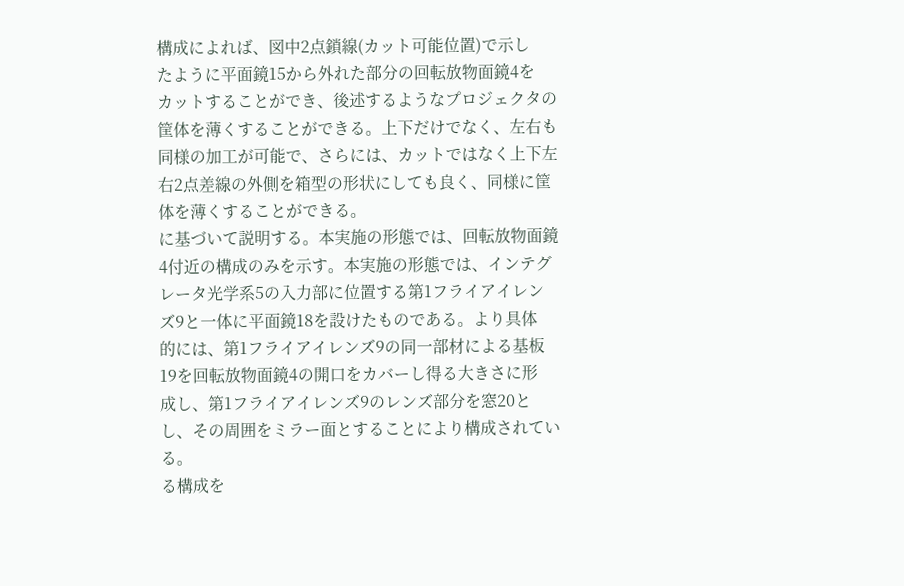構成によれば、図中2点鎖線(カット可能位置)で示し
たように平面鏡15から外れた部分の回転放物面鏡4を
カットすることができ、後述するようなプロジェクタの
筐体を薄くすることができる。上下だけでなく、左右も
同様の加工が可能で、さらには、カットではなく上下左
右2点差線の外側を箱型の形状にしても良く、同様に筐
体を薄くすることができる。
に基づいて説明する。本実施の形態では、回転放物面鏡
4付近の構成のみを示す。本実施の形態では、インテグ
レータ光学系5の入力部に位置する第1フライアイレン
ズ9と一体に平面鏡18を設けたものである。より具体
的には、第1フライアイレンズ9の同一部材による基板
19を回転放物面鏡4の開口をカバーし得る大きさに形
成し、第1フライアイレンズ9のレンズ部分を窓20と
し、その周囲をミラー面とすることにより構成されてい
る。
る構成を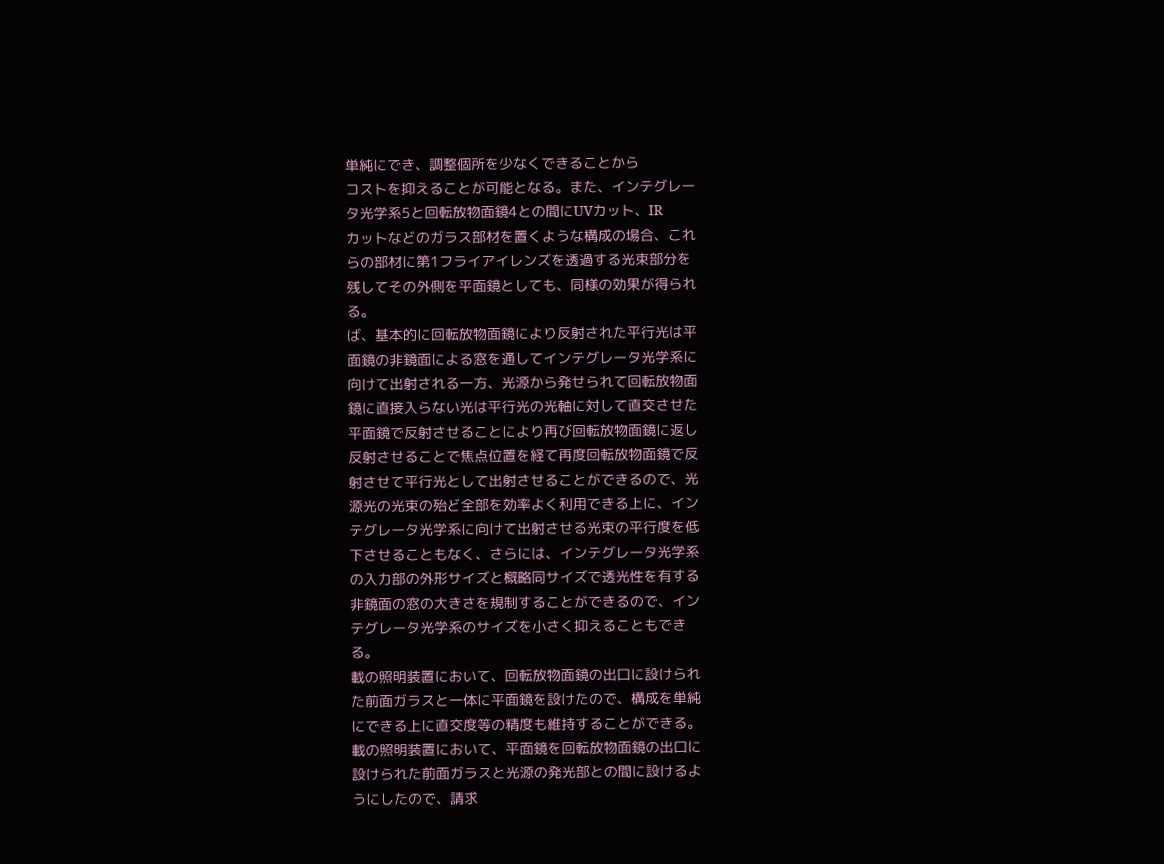単純にでき、調整個所を少なくできることから
コストを抑えることが可能となる。また、インテグレー
タ光学系5と回転放物面鏡4との間にUVカット、IR
カットなどのガラス部材を置くような構成の場合、これ
らの部材に第1フライアイレンズを透過する光束部分を
残してその外側を平面鏡としても、同様の効果が得られ
る。
ば、基本的に回転放物面鏡により反射された平行光は平
面鏡の非鏡面による窓を通してインテグレータ光学系に
向けて出射される一方、光源から発せられて回転放物面
鏡に直接入らない光は平行光の光軸に対して直交させた
平面鏡で反射させることにより再び回転放物面鏡に返し
反射させることで焦点位置を経て再度回転放物面鏡で反
射させて平行光として出射させることができるので、光
源光の光束の殆ど全部を効率よく利用できる上に、イン
テグレータ光学系に向けて出射させる光束の平行度を低
下させることもなく、さらには、インテグレータ光学系
の入力部の外形サイズと概略同サイズで透光性を有する
非鏡面の窓の大きさを規制することができるので、イン
テグレータ光学系のサイズを小さく抑えることもでき
る。
載の照明装置において、回転放物面鏡の出口に設けられ
た前面ガラスと一体に平面鏡を設けたので、構成を単純
にできる上に直交度等の精度も維持することができる。
載の照明装置において、平面鏡を回転放物面鏡の出口に
設けられた前面ガラスと光源の発光部との間に設けるよ
うにしたので、請求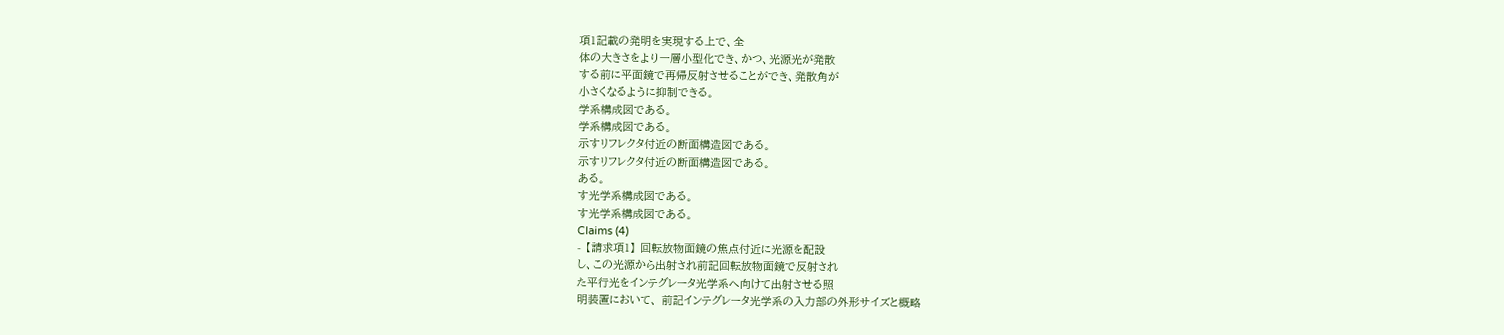項1記載の発明を実現する上で、全
体の大きさをより一層小型化でき、かつ、光源光が発散
する前に平面鏡で再帰反射させることができ、発散角が
小さくなるように抑制できる。
学系構成図である。
学系構成図である。
示すリフレクタ付近の断面構造図である。
示すリフレクタ付近の断面構造図である。
ある。
す光学系構成図である。
す光学系構成図である。
Claims (4)
- 【請求項1】 回転放物面鏡の焦点付近に光源を配設
し、この光源から出射され前記回転放物面鏡で反射され
た平行光をインテグレータ光学系へ向けて出射させる照
明装置において、 前記インテグレータ光学系の入力部の外形サイズと概略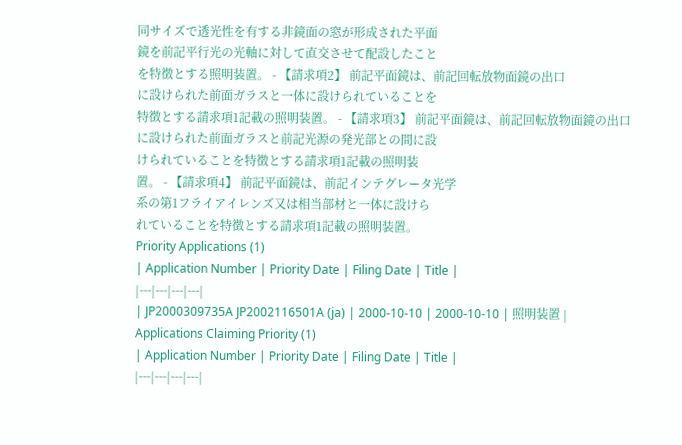同サイズで透光性を有する非鏡面の窓が形成された平面
鏡を前記平行光の光軸に対して直交させて配設したこと
を特徴とする照明装置。 - 【請求項2】 前記平面鏡は、前記回転放物面鏡の出口
に設けられた前面ガラスと一体に設けられていることを
特徴とする請求項1記載の照明装置。 - 【請求項3】 前記平面鏡は、前記回転放物面鏡の出口
に設けられた前面ガラスと前記光源の発光部との間に設
けられていることを特徴とする請求項1記載の照明装
置。 - 【請求項4】 前記平面鏡は、前記インテグレータ光学
系の第1フライアイレンズ又は相当部材と一体に設けら
れていることを特徴とする請求項1記載の照明装置。
Priority Applications (1)
| Application Number | Priority Date | Filing Date | Title |
|---|---|---|---|
| JP2000309735A JP2002116501A (ja) | 2000-10-10 | 2000-10-10 | 照明装置 |
Applications Claiming Priority (1)
| Application Number | Priority Date | Filing Date | Title |
|---|---|---|---|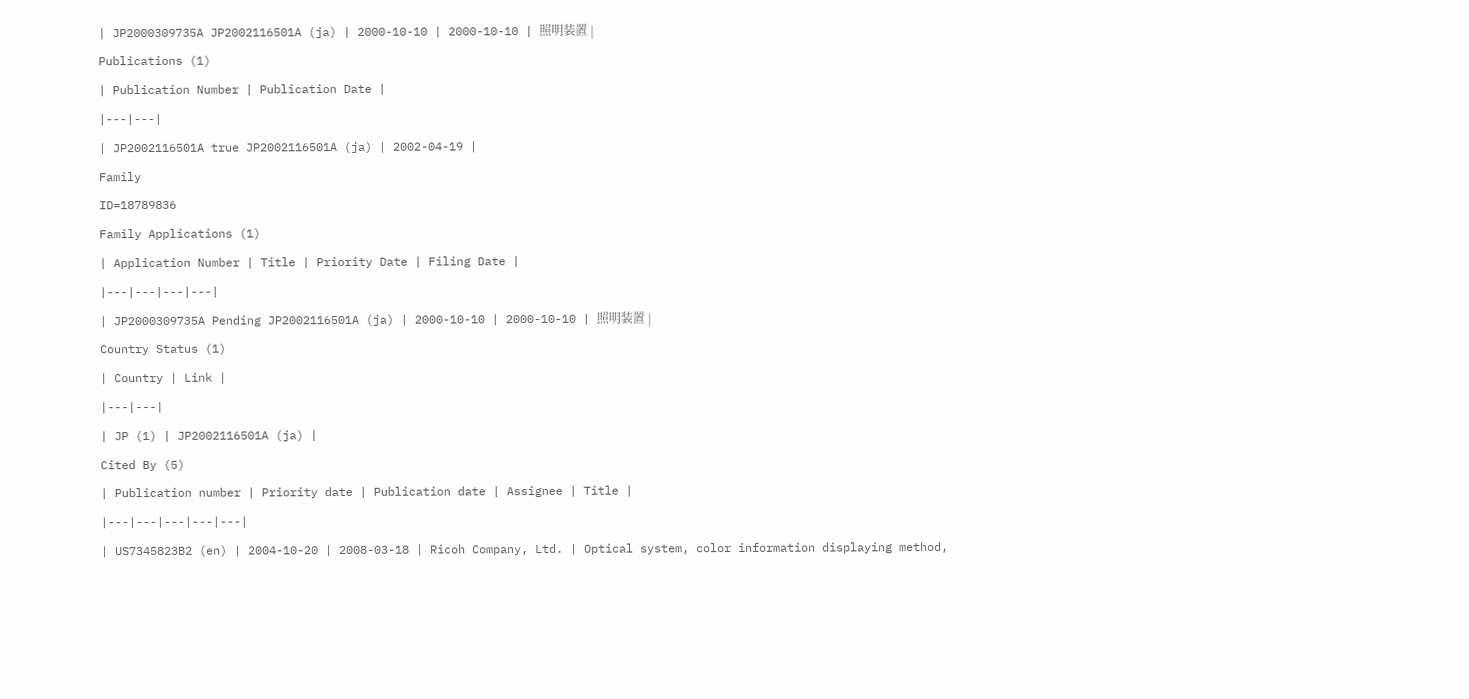| JP2000309735A JP2002116501A (ja) | 2000-10-10 | 2000-10-10 | 照明装置 |
Publications (1)
| Publication Number | Publication Date |
|---|---|
| JP2002116501A true JP2002116501A (ja) | 2002-04-19 |
Family
ID=18789836
Family Applications (1)
| Application Number | Title | Priority Date | Filing Date |
|---|---|---|---|
| JP2000309735A Pending JP2002116501A (ja) | 2000-10-10 | 2000-10-10 | 照明装置 |
Country Status (1)
| Country | Link |
|---|---|
| JP (1) | JP2002116501A (ja) |
Cited By (5)
| Publication number | Priority date | Publication date | Assignee | Title |
|---|---|---|---|---|
| US7345823B2 (en) | 2004-10-20 | 2008-03-18 | Ricoh Company, Ltd. | Optical system, color information displaying method,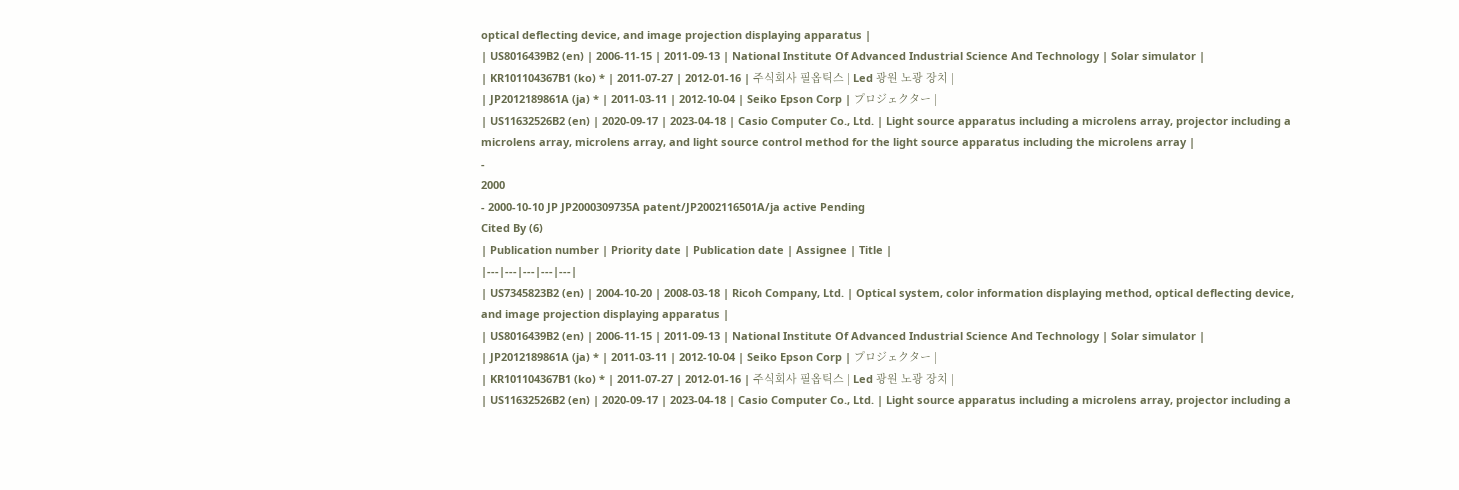optical deflecting device, and image projection displaying apparatus |
| US8016439B2 (en) | 2006-11-15 | 2011-09-13 | National Institute Of Advanced Industrial Science And Technology | Solar simulator |
| KR101104367B1 (ko) * | 2011-07-27 | 2012-01-16 | 주식회사 필옵틱스 | Led 광원 노광 장치 |
| JP2012189861A (ja) * | 2011-03-11 | 2012-10-04 | Seiko Epson Corp | プロジェクター |
| US11632526B2 (en) | 2020-09-17 | 2023-04-18 | Casio Computer Co., Ltd. | Light source apparatus including a microlens array, projector including a microlens array, microlens array, and light source control method for the light source apparatus including the microlens array |
-
2000
- 2000-10-10 JP JP2000309735A patent/JP2002116501A/ja active Pending
Cited By (6)
| Publication number | Priority date | Publication date | Assignee | Title |
|---|---|---|---|---|
| US7345823B2 (en) | 2004-10-20 | 2008-03-18 | Ricoh Company, Ltd. | Optical system, color information displaying method, optical deflecting device, and image projection displaying apparatus |
| US8016439B2 (en) | 2006-11-15 | 2011-09-13 | National Institute Of Advanced Industrial Science And Technology | Solar simulator |
| JP2012189861A (ja) * | 2011-03-11 | 2012-10-04 | Seiko Epson Corp | プロジェクター |
| KR101104367B1 (ko) * | 2011-07-27 | 2012-01-16 | 주식회사 필옵틱스 | Led 광원 노광 장치 |
| US11632526B2 (en) | 2020-09-17 | 2023-04-18 | Casio Computer Co., Ltd. | Light source apparatus including a microlens array, projector including a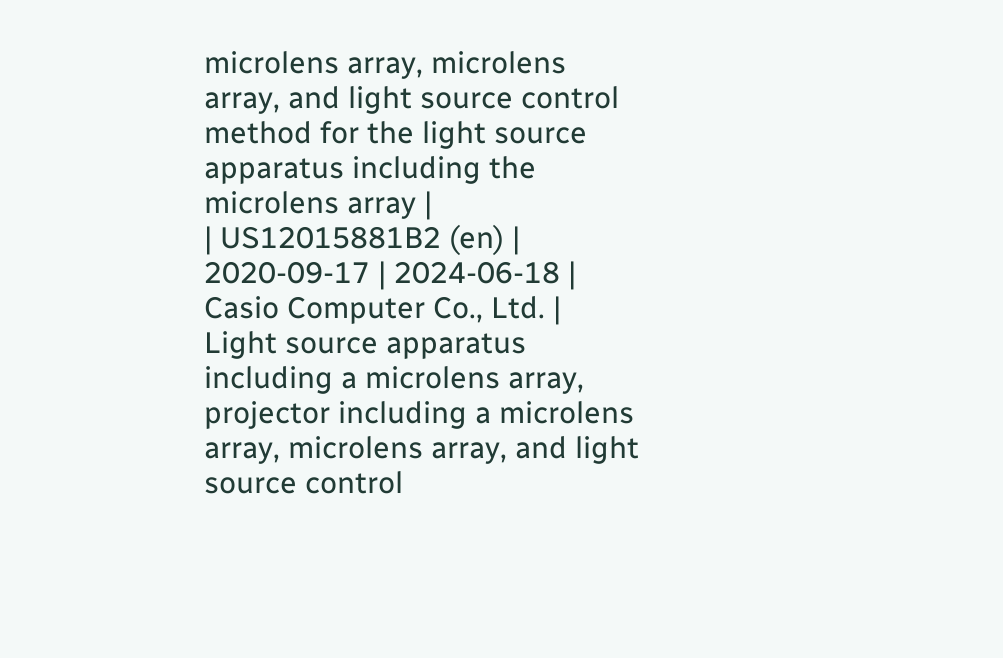microlens array, microlens array, and light source control method for the light source apparatus including the microlens array |
| US12015881B2 (en) | 2020-09-17 | 2024-06-18 | Casio Computer Co., Ltd. | Light source apparatus including a microlens array, projector including a microlens array, microlens array, and light source control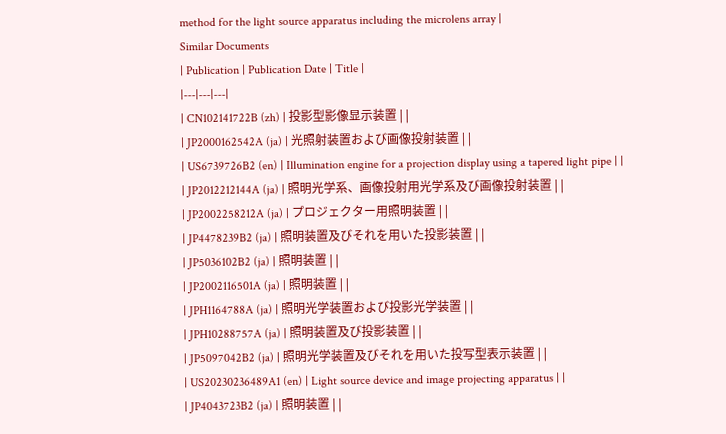method for the light source apparatus including the microlens array |
Similar Documents
| Publication | Publication Date | Title |
|---|---|---|
| CN102141722B (zh) | 投影型影像显示装置 | |
| JP2000162542A (ja) | 光照射装置および画像投射装置 | |
| US6739726B2 (en) | Illumination engine for a projection display using a tapered light pipe | |
| JP2012212144A (ja) | 照明光学系、画像投射用光学系及び画像投射装置 | |
| JP2002258212A (ja) | プロジェクター用照明装置 | |
| JP4478239B2 (ja) | 照明装置及びそれを用いた投影装置 | |
| JP5036102B2 (ja) | 照明装置 | |
| JP2002116501A (ja) | 照明装置 | |
| JPH1164788A (ja) | 照明光学装置および投影光学装置 | |
| JPH10288757A (ja) | 照明装置及び投影装置 | |
| JP5097042B2 (ja) | 照明光学装置及びそれを用いた投写型表示装置 | |
| US20230236489A1 (en) | Light source device and image projecting apparatus | |
| JP4043723B2 (ja) | 照明装置 | |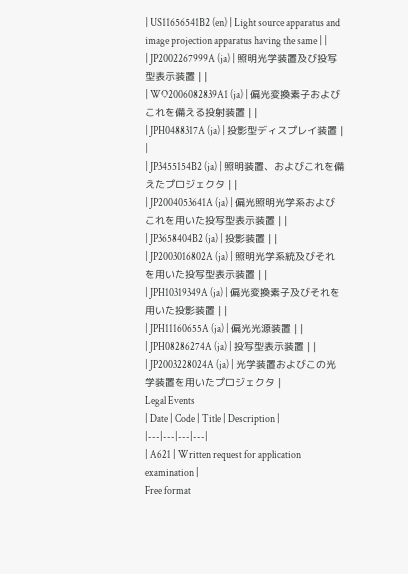| US11656541B2 (en) | Light source apparatus and image projection apparatus having the same | |
| JP2002267999A (ja) | 照明光学装置及び投写型表示装置 | |
| WO2006082839A1 (ja) | 偏光変換素子およびこれを備える投射装置 | |
| JPH0488317A (ja) | 投影型ディスプレイ装置 | |
| JP3455154B2 (ja) | 照明装置、およびこれを備えたプロジェクタ | |
| JP2004053641A (ja) | 偏光照明光学系およびこれを用いた投写型表示装置 | |
| JP3658404B2 (ja) | 投影装置 | |
| JP2003016802A (ja) | 照明光学系統及びそれを用いた投写型表示装置 | |
| JPH10319349A (ja) | 偏光変換素子及びそれを用いた投影装置 | |
| JPH11160655A (ja) | 偏光光源装置 | |
| JPH08286274A (ja) | 投写型表示装置 | |
| JP2003228024A (ja) | 光学装置およびこの光学装置を用いたプロジェクタ |
Legal Events
| Date | Code | Title | Description |
|---|---|---|---|
| A621 | Written request for application examination |
Free format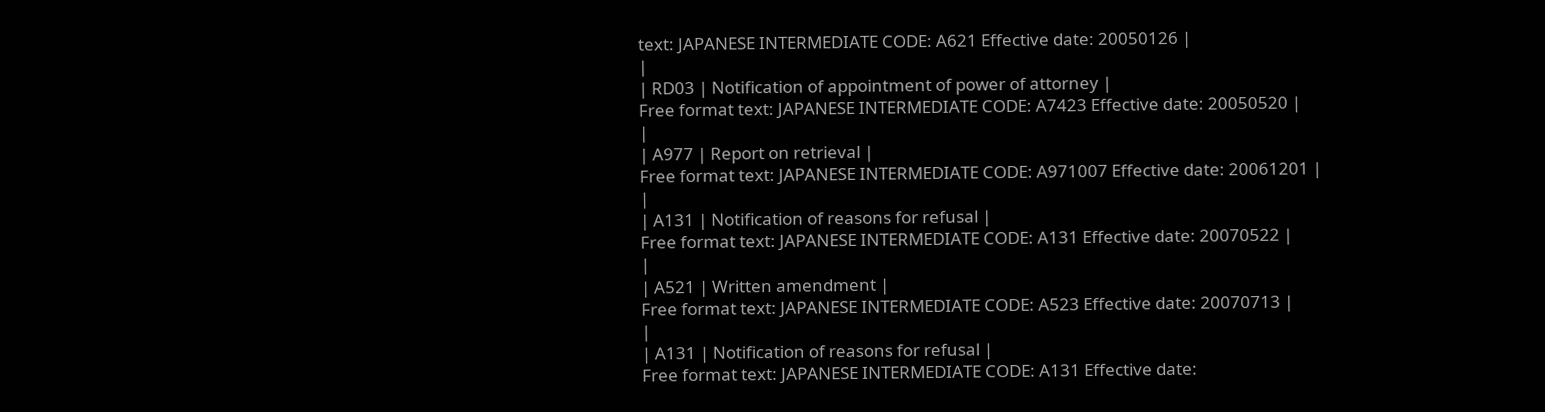text: JAPANESE INTERMEDIATE CODE: A621 Effective date: 20050126 |
|
| RD03 | Notification of appointment of power of attorney |
Free format text: JAPANESE INTERMEDIATE CODE: A7423 Effective date: 20050520 |
|
| A977 | Report on retrieval |
Free format text: JAPANESE INTERMEDIATE CODE: A971007 Effective date: 20061201 |
|
| A131 | Notification of reasons for refusal |
Free format text: JAPANESE INTERMEDIATE CODE: A131 Effective date: 20070522 |
|
| A521 | Written amendment |
Free format text: JAPANESE INTERMEDIATE CODE: A523 Effective date: 20070713 |
|
| A131 | Notification of reasons for refusal |
Free format text: JAPANESE INTERMEDIATE CODE: A131 Effective date: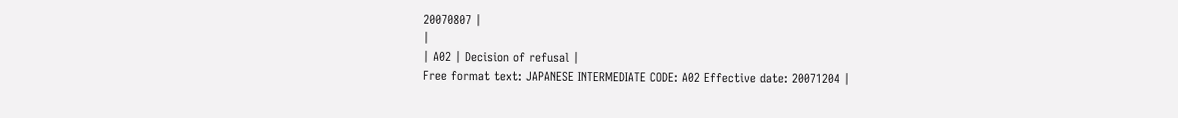20070807 |
|
| A02 | Decision of refusal |
Free format text: JAPANESE INTERMEDIATE CODE: A02 Effective date: 20071204 |